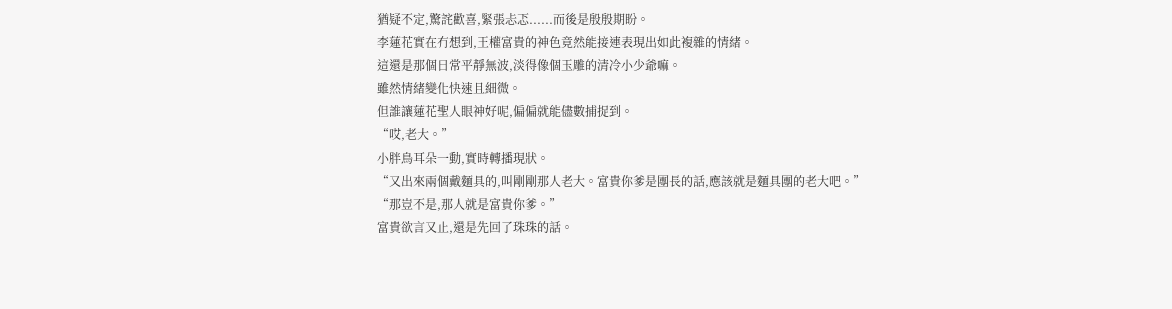猶疑不定,驚詫歡喜,緊張忐忑......而後是殷殷期盼。
李蓮花實在冇想到,王權富貴的神色竟然能接連表現出如此複雜的情緒。
這還是那個日常平靜無波,淡得像個玉雕的清冷小少爺嘛。
雖然情緒變化快速且細微。
但誰讓蓮花聖人眼神好呢,偏偏就能儘數捕捉到。
“哎,老大。”
小胖鳥耳朵一動,實時轉播現狀。
“又出來兩個戴麵具的,叫剛剛那人老大。富貴你爹是團長的話,應該就是麵具團的老大吧。”
“那豈不是,那人就是富貴你爹。”
富貴欲言又止,還是先回了珠珠的話。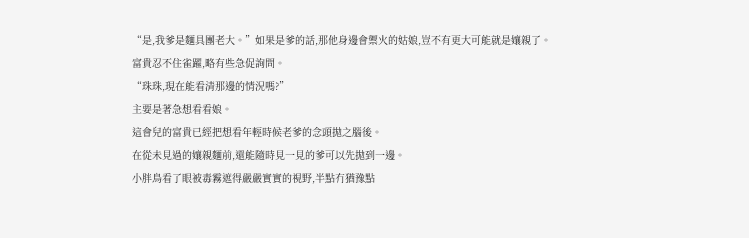“是,我爹是麵具團老大。”如果是爹的話,那他身邊會禦火的姑娘,豈不有更大可能就是孃親了。
富貴忍不住雀躍,略有些急促詢問。
“珠珠,現在能看清那邊的情況嗎?”
主要是著急想看看娘。
這會兒的富貴已經把想看年輕時候老爹的念頭拋之腦後。
在從未見過的孃親麵前,還能隨時見一見的爹可以先拋到一邊。
小胖鳥看了眼被毒霧遮得嚴嚴實實的視野,半點冇猶豫點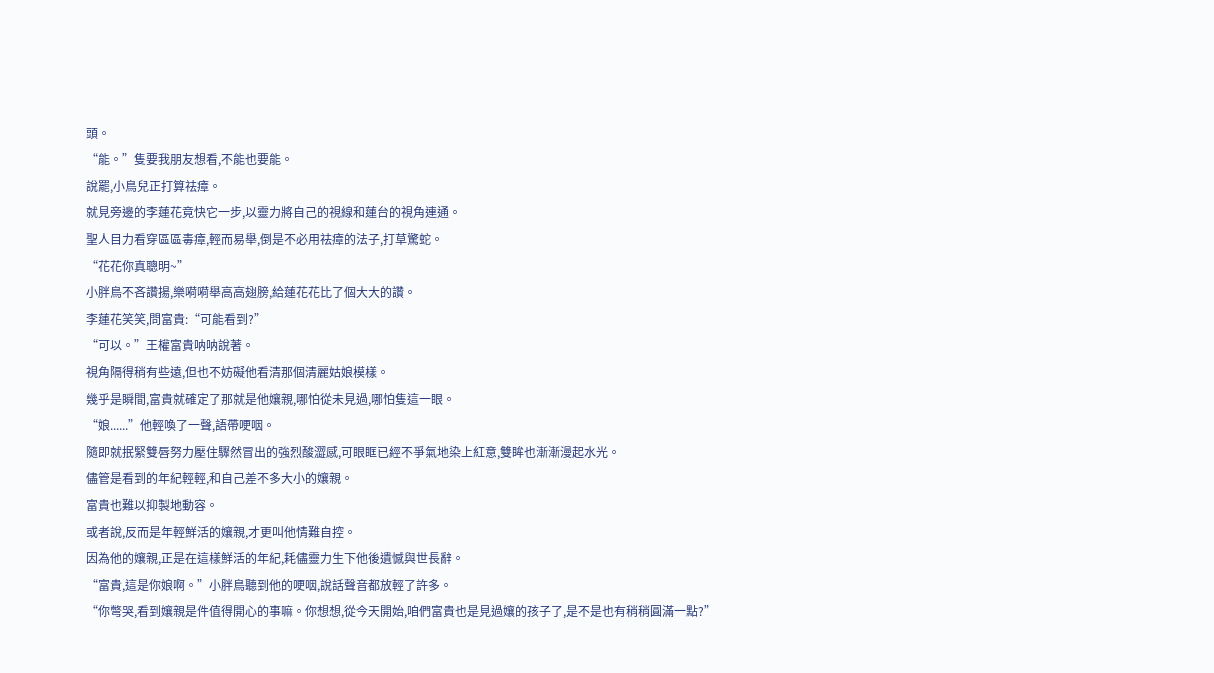頭。
“能。”隻要我朋友想看,不能也要能。
說罷,小鳥兒正打算祛瘴。
就見旁邊的李蓮花竟快它一步,以靈力將自己的視線和蓮台的視角連通。
聖人目力看穿區區毒瘴,輕而易舉,倒是不必用祛瘴的法子,打草驚蛇。
“花花你真聰明~”
小胖鳥不吝讚揚,樂嗬嗬舉高高翅膀,給蓮花花比了個大大的讚。
李蓮花笑笑,問富貴:“可能看到?”
“可以。”王權富貴呐呐說著。
視角隔得稍有些遠,但也不妨礙他看清那個清麗姑娘模樣。
幾乎是瞬間,富貴就確定了那就是他孃親,哪怕從未見過,哪怕隻這一眼。
“娘......”他輕喚了一聲,語帶哽咽。
隨即就抿緊雙唇努力壓住驟然冒出的強烈酸澀感,可眼眶已經不爭氣地染上紅意,雙眸也漸漸漫起水光。
儘管是看到的年紀輕輕,和自己差不多大小的孃親。
富貴也難以抑製地動容。
或者說,反而是年輕鮮活的孃親,才更叫他情難自控。
因為他的孃親,正是在這樣鮮活的年紀,耗儘靈力生下他後遺憾與世長辭。
“富貴,這是你娘啊。”小胖鳥聽到他的哽咽,說話聲音都放輕了許多。
“你彆哭,看到孃親是件值得開心的事嘛。你想想,從今天開始,咱們富貴也是見過孃的孩子了,是不是也有稍稍圓滿一點?”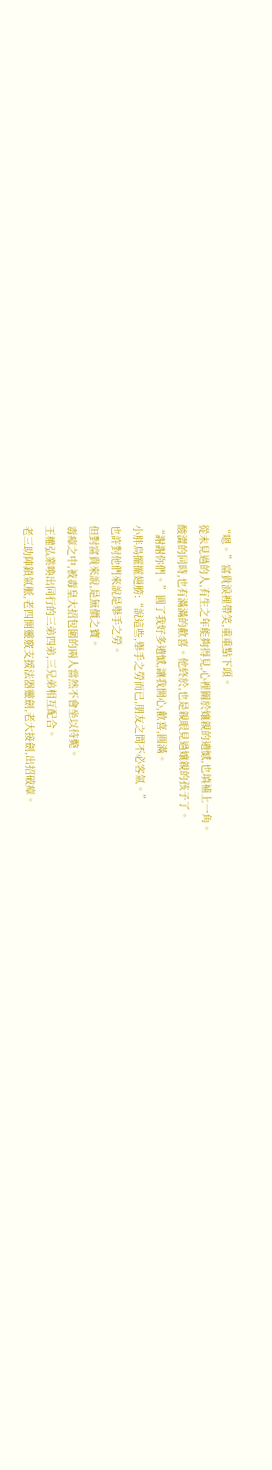“嗯。”富貴淚裡帶笑,重重點下頭。
從未見過的人,有生之年能夠得見,心裡關於孃親的遺憾,也填補上一角。
酸澀的同時,也有滿滿的歡喜。他終於,也是親眼見過孃親的孩子了。
“謝謝你們。”圓了我好多遺憾,讓我開心,歡喜,圓滿。
小胖鳥擺擺翅膀:“說這些,舉手之勞而已,朋友之間不必客氣。”
也許對他們來說是舉手之勞。
但對富貴來說,是無價之寶。
毒瘴之中,被毒皇大招包圍的兩人當然不會坐以待斃。
王權弘業喚出同行的三弟四弟,三兄弟相互配合。
老三助陣鎖氣脈,老四開靈竅支援法器靈劍,老大接劍,出招破瘴。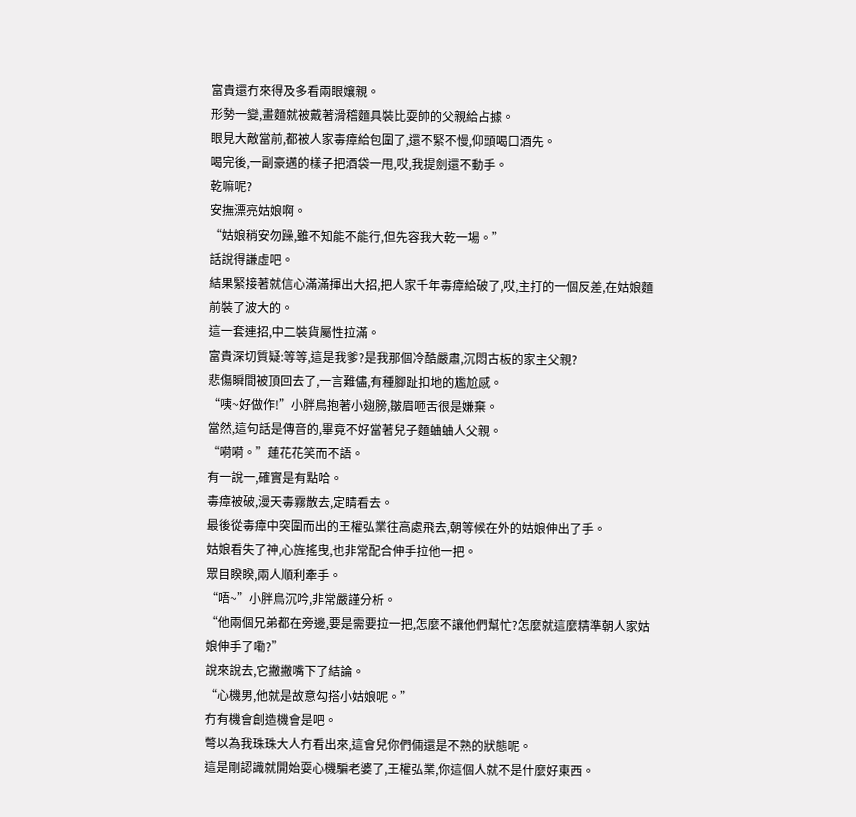富貴還冇來得及多看兩眼孃親。
形勢一變,畫麵就被戴著滑稽麵具裝比耍帥的父親給占據。
眼見大敵當前,都被人家毒瘴給包圍了,還不緊不慢,仰頭喝口酒先。
喝完後,一副豪邁的樣子把酒袋一甩,哎,我提劍還不動手。
乾嘛呢?
安撫漂亮姑娘啊。
“姑娘稍安勿躁,雖不知能不能行,但先容我大乾一場。”
話說得謙虛吧。
結果緊接著就信心滿滿揮出大招,把人家千年毒瘴給破了,哎,主打的一個反差,在姑娘麵前裝了波大的。
這一套連招,中二裝貨屬性拉滿。
富貴深切質疑:等等,這是我爹?是我那個冷酷嚴肅,沉悶古板的家主父親?
悲傷瞬間被頂回去了,一言難儘,有種腳趾扣地的尷尬感。
“咦~好做作!”小胖鳥抱著小翅膀,皺眉咂舌很是嫌棄。
當然,這句話是傳音的,畢竟不好當著兒子麵蛐蛐人父親。
“嗬嗬。”蓮花花笑而不語。
有一說一,確實是有點哈。
毒瘴被破,漫天毒霧散去,定睛看去。
最後從毒瘴中突圍而出的王權弘業往高處飛去,朝等候在外的姑娘伸出了手。
姑娘看失了神,心旌搖曳,也非常配合伸手拉他一把。
眾目睽睽,兩人順利牽手。
“唔~”小胖鳥沉吟,非常嚴謹分析。
“他兩個兄弟都在旁邊,要是需要拉一把,怎麼不讓他們幫忙?怎麼就這麼精準朝人家姑娘伸手了嘞?”
說來說去,它撇撇嘴下了結論。
“心機男,他就是故意勾搭小姑娘呢。”
冇有機會創造機會是吧。
彆以為我珠珠大人冇看出來,這會兒你們倆還是不熟的狀態呢。
這是剛認識就開始耍心機騙老婆了,王權弘業,你這個人就不是什麼好東西。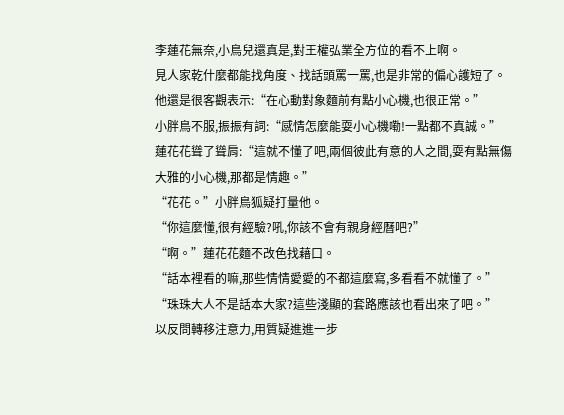李蓮花無奈,小鳥兒還真是,對王權弘業全方位的看不上啊。
見人家乾什麼都能找角度、找話頭罵一罵,也是非常的偏心護短了。
他還是很客觀表示:“在心動對象麵前有點小心機,也很正常。”
小胖鳥不服,振振有詞:“感情怎麼能耍小心機嘞!一點都不真誠。”
蓮花花聳了聳肩:“這就不懂了吧,兩個彼此有意的人之間,耍有點無傷大雅的小心機,那都是情趣。”
“花花。”小胖鳥狐疑打量他。
“你這麼懂,很有經驗?吼,你該不會有親身經曆吧?”
“啊。”蓮花花麵不改色找藉口。
“話本裡看的嘛,那些情情愛愛的不都這麼寫,多看看不就懂了。”
“珠珠大人不是話本大家?這些淺顯的套路應該也看出來了吧。”
以反問轉移注意力,用質疑進進一步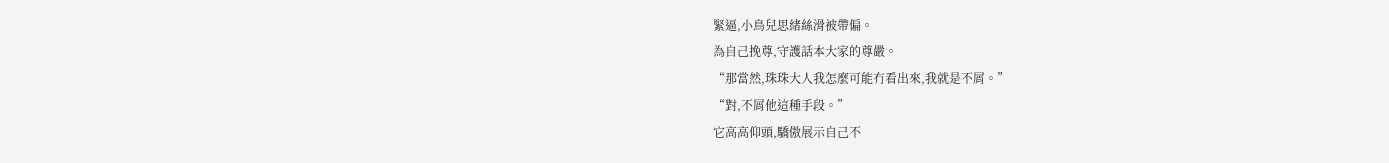緊逼,小鳥兒思緒絲滑被帶偏。
為自己挽尊,守護話本大家的尊嚴。
“那當然,珠珠大人我怎麼可能冇看出來,我就是不屑。”
“對,不屑他這種手段。”
它高高仰頭,驕傲展示自己不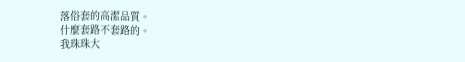落俗套的高潔品質。
什麼套路不套路的。
我珠珠大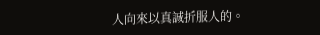人向來以真誠折服人的。